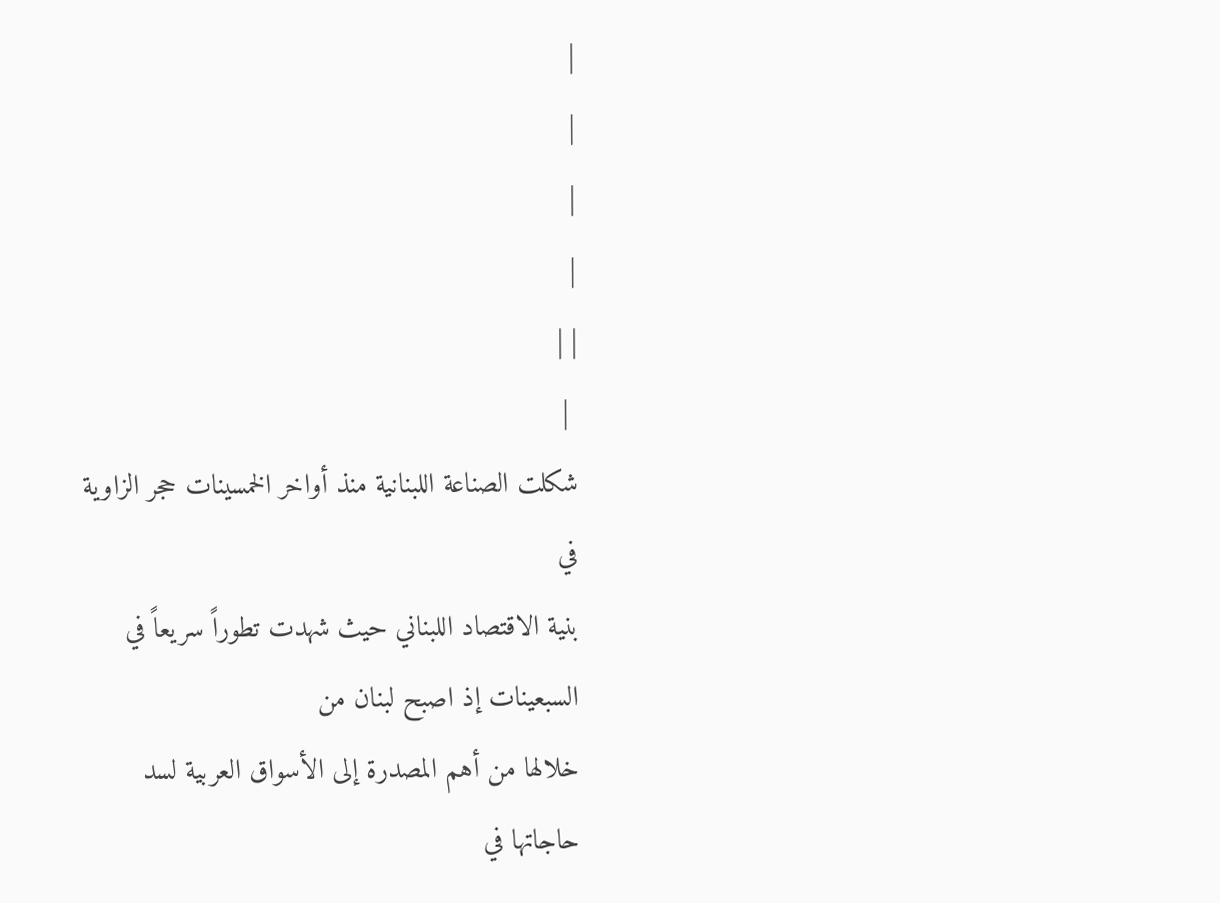|
|
|
|
| |
 |
شكلت الصناعة اللبنانية منذ أواخر الخمسينات حجر الزاوية في
بنية الاقتصاد اللبناني حيث شهدت تطوراً سريعاً في السبعينات إذ اصبح لبنان من
خلالها من أهم المصدرة إلى الأسواق العربية لسد حاجاتها في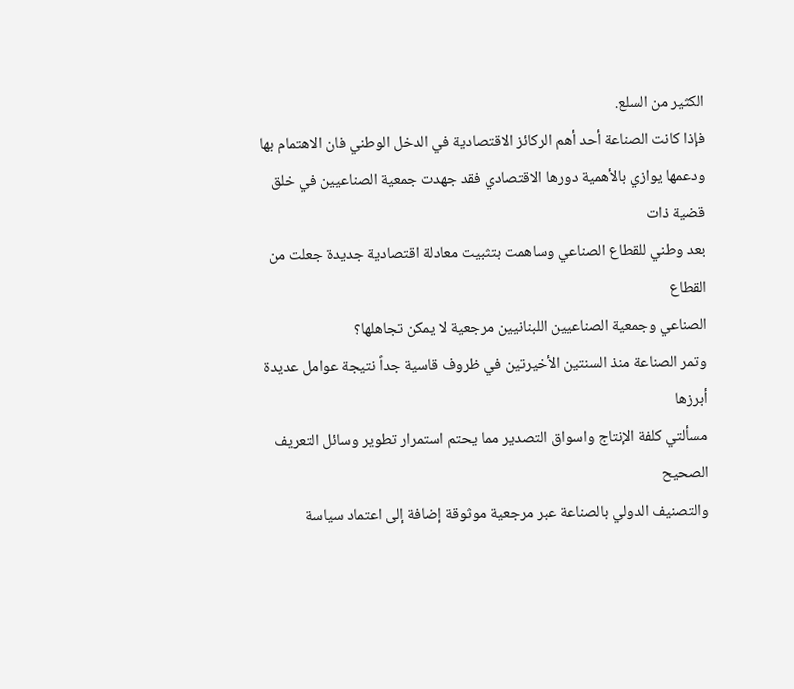الكثير من السلع.
فإذا كانت الصناعة أحد أهم الركائز الاقتصادية في الدخل الوطني فان الاهتمام بها
ودعمها يوازي بالأهمية دورها الاقتصادي فقد جهدت جمعية الصناعيين في خلق قضية ذات
بعد وطني للقطاع الصناعي وساهمت بتثبيت معادلة اقتصادية جديدة جعلت من القطاع
الصناعي وجمعية الصناعيين اللبنانيين مرجعية لا يمكن تجاهلها؟
وتمر الصناعة منذ السنتين الأخيرتين في ظروف قاسية جداً نتيجة عوامل عديدة أبرزها
مسألتي كلفة الإنتاج واسواق التصدير مما يحتم استمرار تطوير وسائل التعريف الصحيح
والتصنيف الدولي بالصناعة عبر مرجعية موثوقة إضافة إلى اعتماد سياسة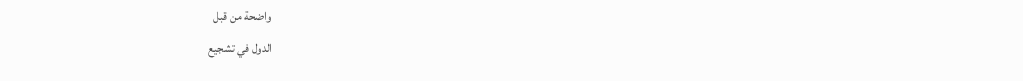واضحة من قبل
الدول في تشجيع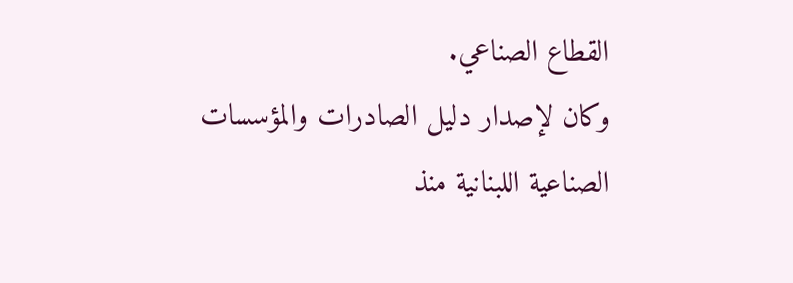القطاع الصناعي.
وكان لإصدار دليل الصادرات والمؤسسات الصناعية اللبنانية منذ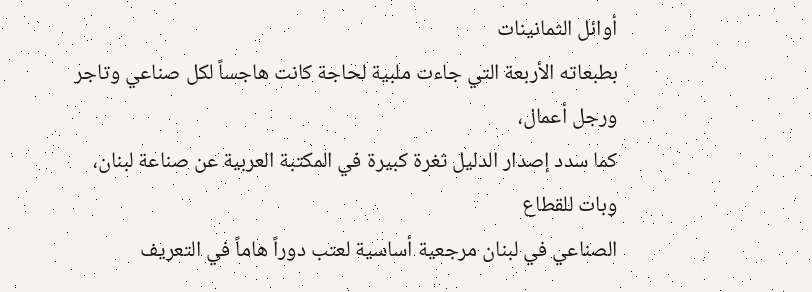أوائل الثمانينات
بطبعاته الأربعة التي جاءت ملبية لحاجة كانت هاجساً لكل صناعي وتاجر ورجل أعمال،
كما سدد إصدار الدليل ثغرة كبيرة في المكتبة العربية عن صناعة لبنان، وبات للقطاع
الصناعي في لبنان مرجعية أساسية لعتب دوراً هاماً في التعريف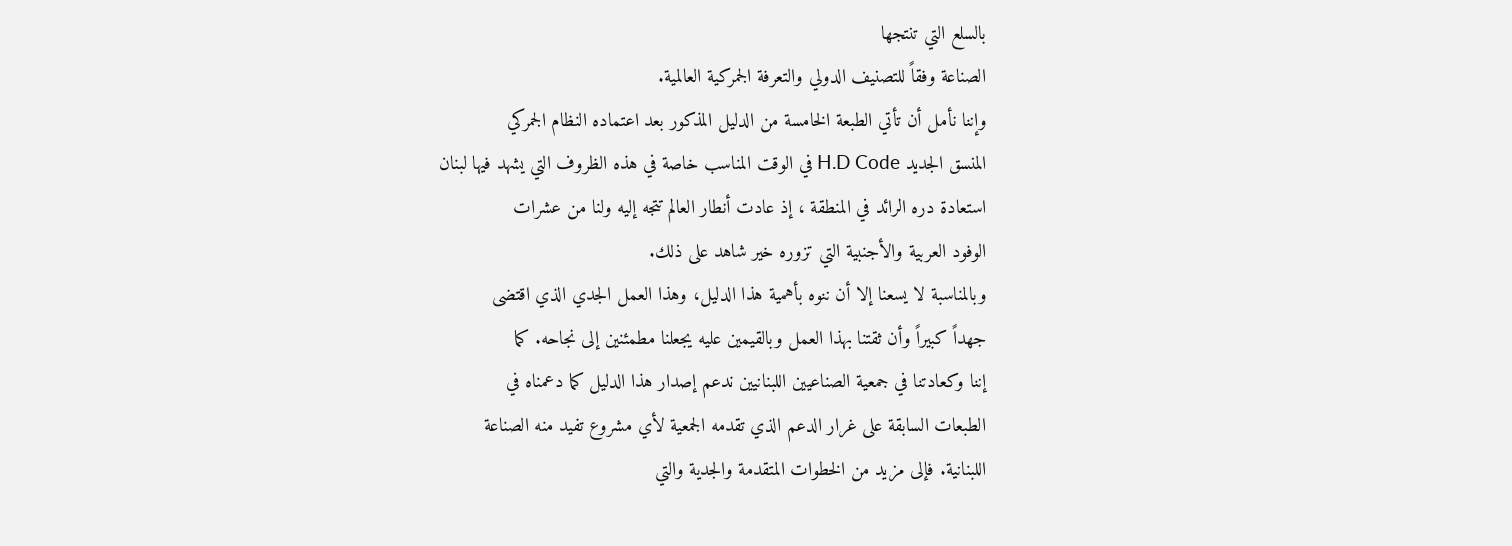بالسلع التي تنتجها
الصناعة وفقاً للتصنيف الدولي والتعرفة الجمركية العالمية.
وإننا نأمل أن تأتي الطبعة الخامسة من الدليل المذكور بعد اعتماده النظام الجمركي
المنسق الجديد H.D Code في الوقت المناسب خاصة في هذه الظروف التي يشهد فيها لبنان
استعادة دره الرائد في المنطقة ، إذ عادت أنطار العالم تتجه إليه ولنا من عشرات
الوفود العربية والأجنبية التي تزوره خير شاهد على ذلك.
وبالمناسبة لا يسعنا إلا أن ننوه بأهمية هذا الدليل، وهذا العمل الجدي الذي اقتضى
جهداً كبيراً وأن ثقتنا بهذا العمل وبالقيمين عليه يجعلنا مطمئنين إلى نجاحه. كما
إننا وكعادتنا في جمعية الصناعيين اللبنانيين ندعم إصدار هذا الدليل كما دعمناه في
الطبعات السابقة على غرار الدعم الذي تقدمه الجمعية لأي مشروع تفيد منه الصناعة
اللبنانية. فإلى مزيد من الخطوات المتقدمة والجدية والتي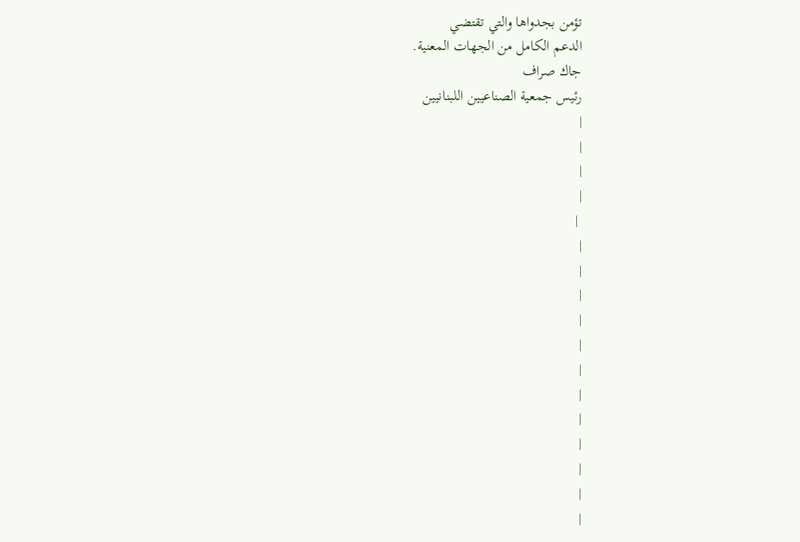تؤمن بجدواها والتي تقتضي
الدعم الكامل من الجهات المعنية.
جاك صراف
رئيس جمعية الصناعيين اللبنانيين
|
|
|
|
 |
|
|
|
|
|
|
|
|
|
|
|
|